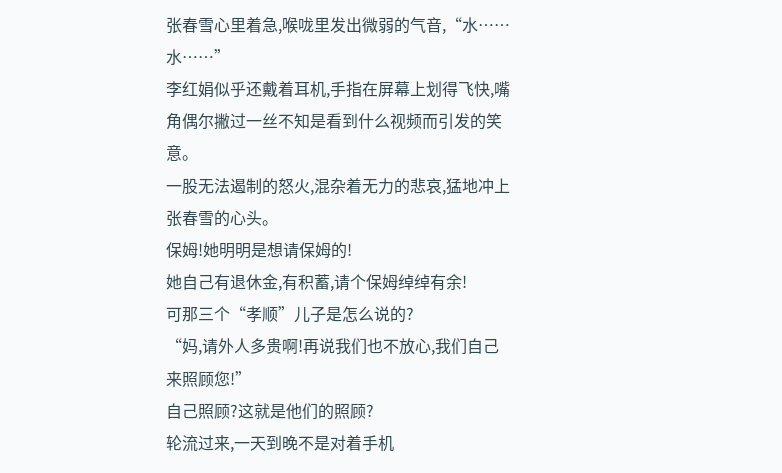张春雪心里着急,喉咙里发出微弱的气音,“水……水……”
李红娟似乎还戴着耳机,手指在屏幕上划得飞快,嘴角偶尔撇过一丝不知是看到什么视频而引发的笑意。
一股无法遏制的怒火,混杂着无力的悲哀,猛地冲上张春雪的心头。
保姆!她明明是想请保姆的!
她自己有退休金,有积蓄,请个保姆绰绰有余!
可那三个“孝顺”儿子是怎么说的?
“妈,请外人多贵啊!再说我们也不放心,我们自己来照顾您!”
自己照顾?这就是他们的照顾?
轮流过来,一天到晚不是对着手机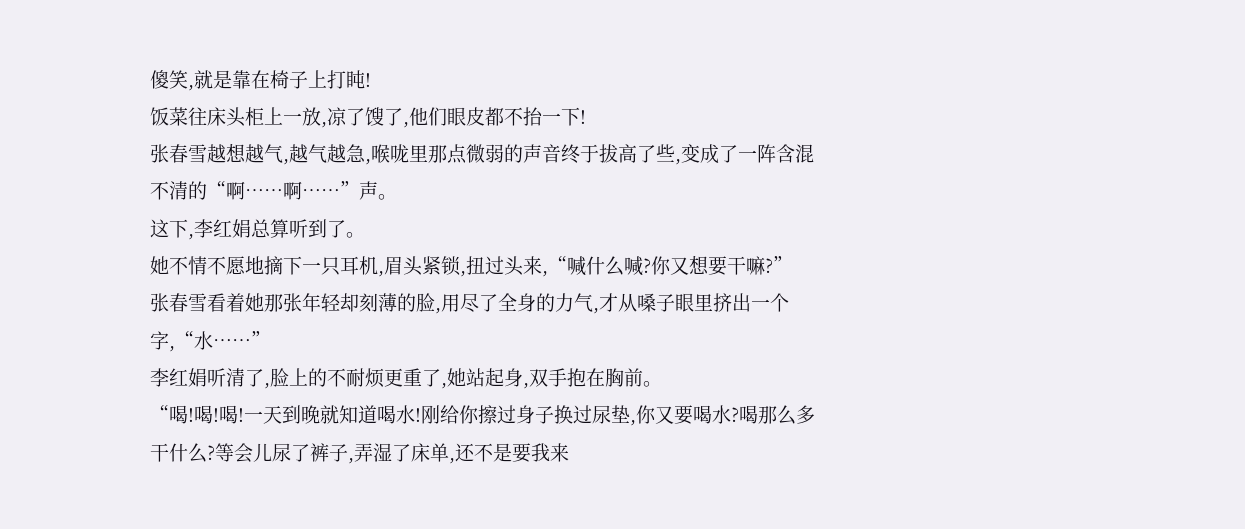傻笑,就是靠在椅子上打盹!
饭菜往床头柜上一放,凉了馊了,他们眼皮都不抬一下!
张春雪越想越气,越气越急,喉咙里那点微弱的声音终于拔高了些,变成了一阵含混不清的“啊……啊……”声。
这下,李红娟总算听到了。
她不情不愿地摘下一只耳机,眉头紧锁,扭过头来,“喊什么喊?你又想要干嘛?”
张春雪看着她那张年轻却刻薄的脸,用尽了全身的力气,才从嗓子眼里挤出一个字,“水……”
李红娟听清了,脸上的不耐烦更重了,她站起身,双手抱在胸前。
“喝!喝!喝!一天到晚就知道喝水!刚给你擦过身子换过尿垫,你又要喝水?喝那么多干什么?等会儿尿了裤子,弄湿了床单,还不是要我来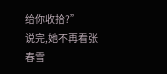给你收拾?”
说完,她不再看张春雪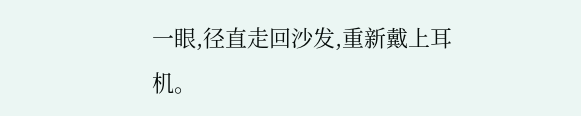一眼,径直走回沙发,重新戴上耳机。